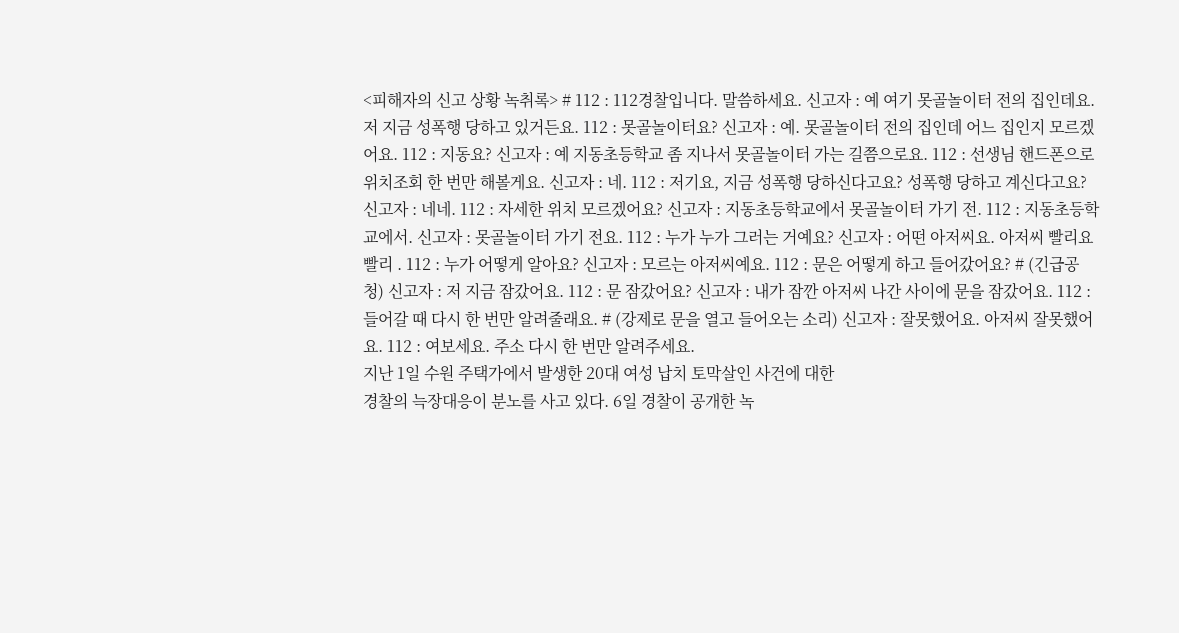<피해자의 신고 상황 녹취록> # 112 : 112경찰입니다. 말씀하세요. 신고자 : 예 여기 못골놀이터 전의 집인데요. 저 지금 성폭행 당하고 있거든요. 112 : 못골놀이터요? 신고자 : 예. 못골놀이터 전의 집인데 어느 집인지 모르겠어요. 112 : 지동요? 신고자 : 예 지동초등학교 좀 지나서 못골놀이터 가는 길쯤으로요. 112 : 선생님 핸드폰으로 위치조회 한 번만 해볼게요. 신고자 : 네. 112 : 저기요, 지금 성폭행 당하신다고요? 성폭행 당하고 계신다고요? 신고자 : 네네. 112 : 자세한 위치 모르겠어요? 신고자 : 지동초등학교에서 못골놀이터 가기 전. 112 : 지동초등학교에서. 신고자 : 못골놀이터 가기 전요. 112 : 누가 누가 그러는 거예요? 신고자 : 어떤 아저씨요. 아저씨 빨리요 빨리 . 112 : 누가 어떻게 알아요? 신고자 : 모르는 아저씨예요. 112 : 문은 어떻게 하고 들어갔어요? # (긴급공청) 신고자 : 저 지금 잠갔어요. 112 : 문 잠갔어요? 신고자 : 내가 잠깐 아저씨 나간 사이에 문을 잠갔어요. 112 : 들어갈 때 다시 한 번만 알려줄래요. # (강제로 문을 열고 들어오는 소리) 신고자 : 잘못했어요. 아저씨 잘못했어요. 112 : 여보세요. 주소 다시 한 번만 알려주세요.
지난 1일 수원 주택가에서 발생한 20대 여성 납치 토막살인 사건에 대한
경찰의 늑장대응이 분노를 사고 있다. 6일 경찰이 공개한 녹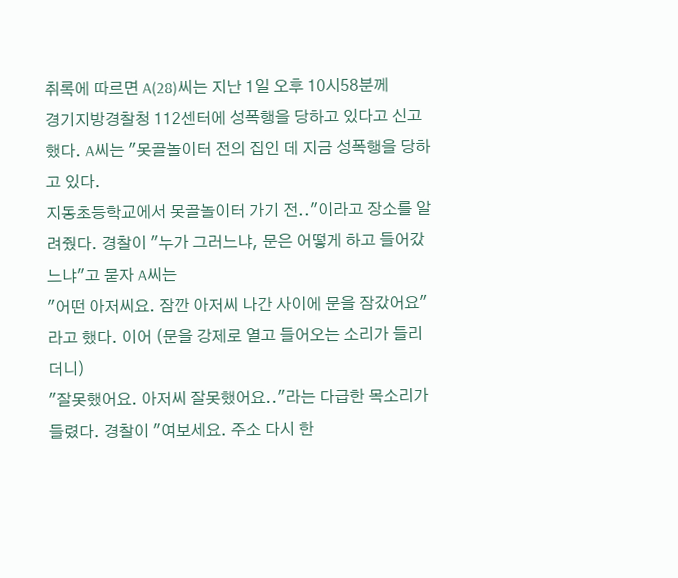취록에 따르면 A(28)씨는 지난 1일 오후 10시58분께
경기지방경찰청 112센터에 성폭행을 당하고 있다고 신고했다. A씨는 "못골놀이터 전의 집인 데 지금 성폭행을 당하고 있다.
지동초등학교에서 못골놀이터 가기 전.."이라고 장소를 알려줬다. 경찰이 "누가 그러느냐, 문은 어떻게 하고 들어갔느냐"고 묻자 A씨는
"어떤 아저씨요. 잠깐 아저씨 나간 사이에 문을 잠갔어요"라고 했다. 이어 (문을 강제로 열고 들어오는 소리가 들리더니)
"잘못했어요. 아저씨 잘못했어요.."라는 다급한 목소리가 들렸다. 경찰이 "여보세요. 주소 다시 한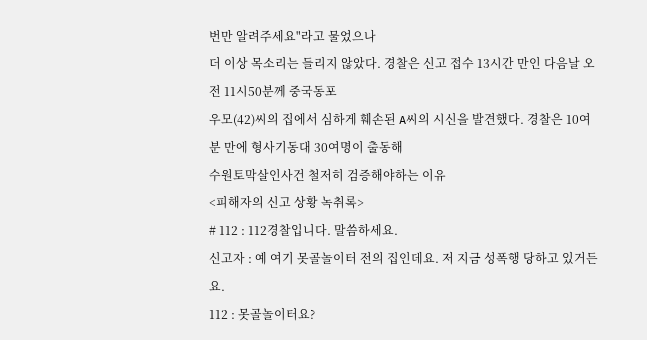번만 알려주세요"라고 물었으나
더 이상 목소리는 들리지 않았다. 경찰은 신고 접수 13시간 만인 다음날 오전 11시50분께 중국동포
우모(42)씨의 집에서 심하게 훼손된 A씨의 시신을 발견했다. 경찰은 10여분 만에 형사기동대 30여명이 출동해
수원토막살인사건 철저히 검증해야하는 이유
<피해자의 신고 상황 녹취록>
# 112 : 112경찰입니다. 말씀하세요.
신고자 : 예 여기 못골놀이터 전의 집인데요. 저 지금 성폭행 당하고 있거든요.
112 : 못골놀이터요?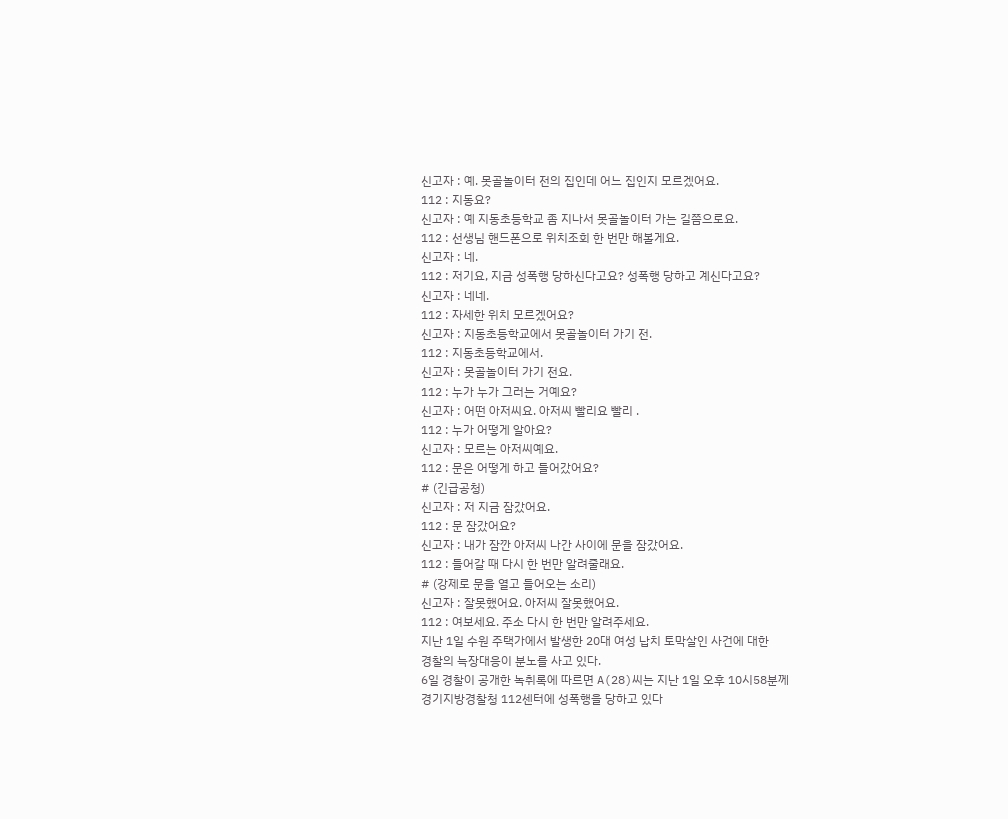신고자 : 예. 못골놀이터 전의 집인데 어느 집인지 모르겠어요.
112 : 지동요?
신고자 : 예 지동초등학교 좀 지나서 못골놀이터 가는 길쯤으로요.
112 : 선생님 핸드폰으로 위치조회 한 번만 해볼게요.
신고자 : 네.
112 : 저기요, 지금 성폭행 당하신다고요? 성폭행 당하고 계신다고요?
신고자 : 네네.
112 : 자세한 위치 모르겠어요?
신고자 : 지동초등학교에서 못골놀이터 가기 전.
112 : 지동초등학교에서.
신고자 : 못골놀이터 가기 전요.
112 : 누가 누가 그러는 거예요?
신고자 : 어떤 아저씨요. 아저씨 빨리요 빨리 .
112 : 누가 어떻게 알아요?
신고자 : 모르는 아저씨예요.
112 : 문은 어떻게 하고 들어갔어요?
# (긴급공청)
신고자 : 저 지금 잠갔어요.
112 : 문 잠갔어요?
신고자 : 내가 잠깐 아저씨 나간 사이에 문을 잠갔어요.
112 : 들어갈 때 다시 한 번만 알려줄래요.
# (강제로 문을 열고 들어오는 소리)
신고자 : 잘못했어요. 아저씨 잘못했어요.
112 : 여보세요. 주소 다시 한 번만 알려주세요.
지난 1일 수원 주택가에서 발생한 20대 여성 납치 토막살인 사건에 대한
경찰의 늑장대응이 분노를 사고 있다.
6일 경찰이 공개한 녹취록에 따르면 A(28)씨는 지난 1일 오후 10시58분께
경기지방경찰청 112센터에 성폭행을 당하고 있다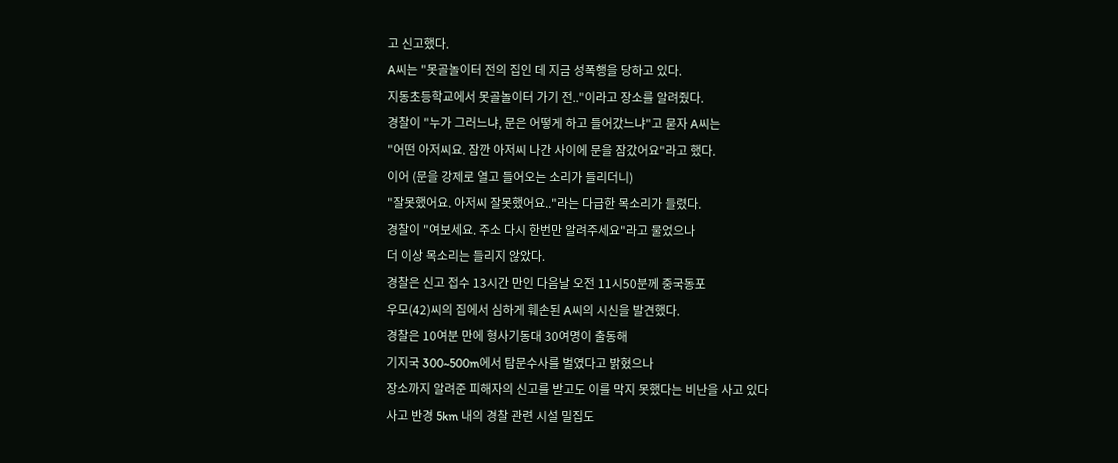고 신고했다.
A씨는 "못골놀이터 전의 집인 데 지금 성폭행을 당하고 있다.
지동초등학교에서 못골놀이터 가기 전.."이라고 장소를 알려줬다.
경찰이 "누가 그러느냐, 문은 어떻게 하고 들어갔느냐"고 묻자 A씨는
"어떤 아저씨요. 잠깐 아저씨 나간 사이에 문을 잠갔어요"라고 했다.
이어 (문을 강제로 열고 들어오는 소리가 들리더니)
"잘못했어요. 아저씨 잘못했어요.."라는 다급한 목소리가 들렸다.
경찰이 "여보세요. 주소 다시 한번만 알려주세요"라고 물었으나
더 이상 목소리는 들리지 않았다.
경찰은 신고 접수 13시간 만인 다음날 오전 11시50분께 중국동포
우모(42)씨의 집에서 심하게 훼손된 A씨의 시신을 발견했다.
경찰은 10여분 만에 형사기동대 30여명이 출동해
기지국 300~500m에서 탐문수사를 벌였다고 밝혔으나
장소까지 알려준 피해자의 신고를 받고도 이를 막지 못했다는 비난을 사고 있다
사고 반경 5km 내의 경찰 관련 시설 밀집도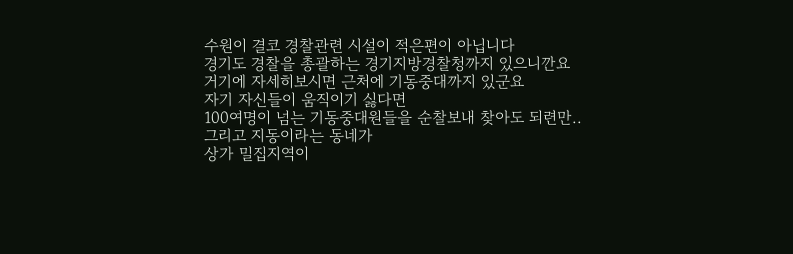수원이 결코 경찰관련 시설이 적은편이 아닙니다
경기도 경찰을 총괄하는 경기지방경찰청까지 있으니깐요
거기에 자세히보시면 근처에 기동중대까지 있군요
자기 자신들이 움직이기 싫다면
100여명이 넘는 기동중대원들을 순찰보내 찾아도 되련만..
그리고 지동이라는 동네가
상가 밀집지역이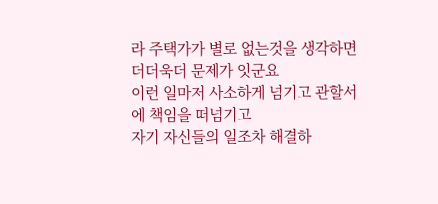라 주택가가 별로 없는것을 생각하면
더더욱더 문제가 잇군요
이런 일마저 사소하게 넘기고 관할서에 책임을 떠넘기고
자기 자신들의 일조차 해결하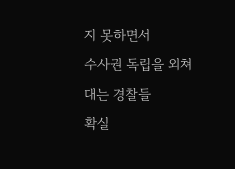지 못하면서
수사권 독립을 외쳐대는 경찰들
확실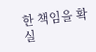한 책임을 확실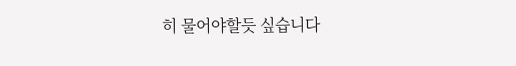히 물어야할듯 싶습니다